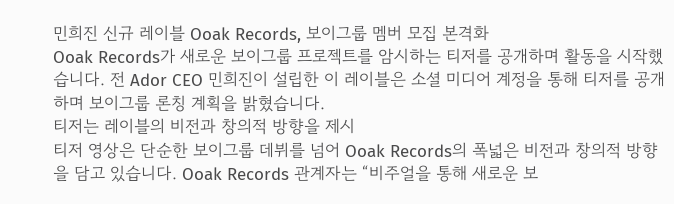민희진 신규 레이블 Ooak Records, 보이그룹 멤버 모집 본격화
Ooak Records가 새로운 보이그룹 프로젝트를 암시하는 티저를 공개하며 활동을 시작했습니다. 전 Ador CEO 민희진이 설립한 이 레이블은 소셜 미디어 계정을 통해 티저를 공개하며 보이그룹 론칭 계획을 밝혔습니다.
티저는 레이블의 비전과 창의적 방향을 제시
티저 영상은 단순한 보이그룹 데뷔를 넘어 Ooak Records의 폭넓은 비전과 창의적 방향을 담고 있습니다. Ooak Records 관계자는 “비주얼을 통해 새로운 보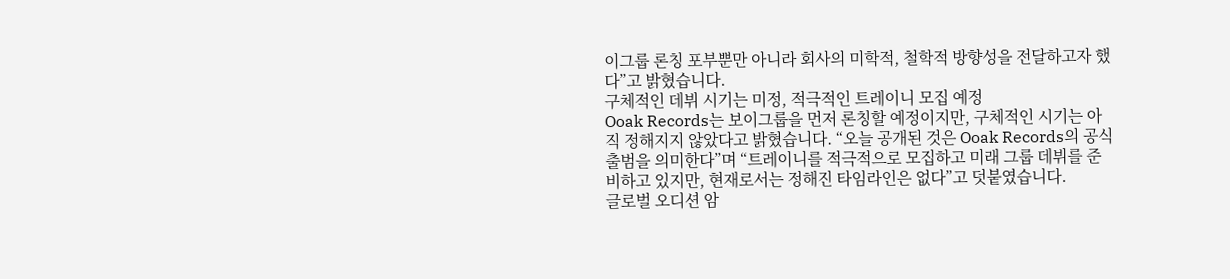이그룹 론칭 포부뿐만 아니라 회사의 미학적, 철학적 방향성을 전달하고자 했다”고 밝혔습니다.
구체적인 데뷔 시기는 미정, 적극적인 트레이니 모집 예정
Ooak Records는 보이그룹을 먼저 론칭할 예정이지만, 구체적인 시기는 아직 정해지지 않았다고 밝혔습니다. “오늘 공개된 것은 Ooak Records의 공식 출범을 의미한다”며 “트레이니를 적극적으로 모집하고 미래 그룹 데뷔를 준비하고 있지만, 현재로서는 정해진 타임라인은 없다”고 덧붙였습니다.
글로벌 오디션 암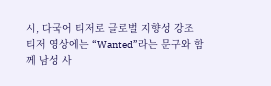시, 다국어 티저로 글로벌 지향성 강조
티저 영상에는 “Wanted”라는 문구와 함께 남성 사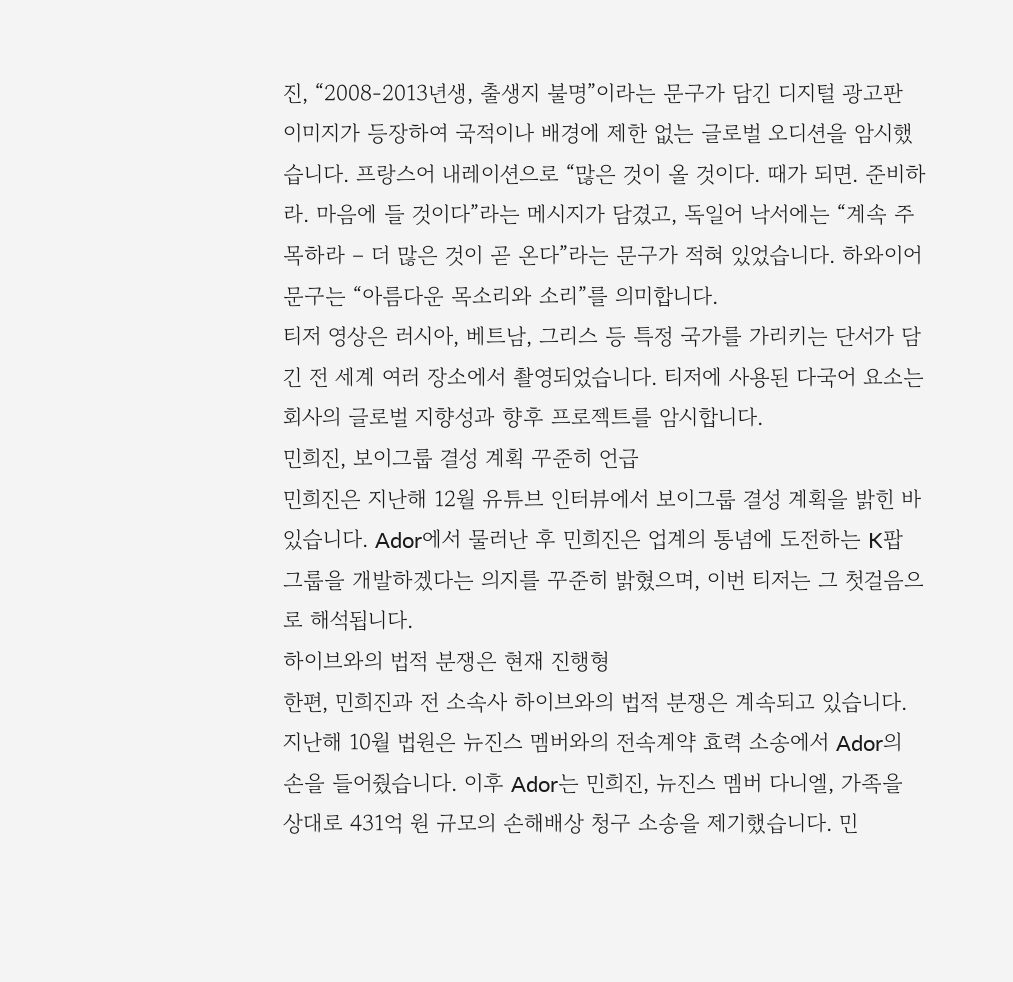진, “2008-2013년생, 출생지 불명”이라는 문구가 담긴 디지털 광고판 이미지가 등장하여 국적이나 배경에 제한 없는 글로벌 오디션을 암시했습니다. 프랑스어 내레이션으로 “많은 것이 올 것이다. 때가 되면. 준비하라. 마음에 들 것이다”라는 메시지가 담겼고, 독일어 낙서에는 “계속 주목하라 – 더 많은 것이 곧 온다”라는 문구가 적혀 있었습니다. 하와이어 문구는 “아름다운 목소리와 소리”를 의미합니다.
티저 영상은 러시아, 베트남, 그리스 등 특정 국가를 가리키는 단서가 담긴 전 세계 여러 장소에서 촬영되었습니다. 티저에 사용된 다국어 요소는 회사의 글로벌 지향성과 향후 프로젝트를 암시합니다.
민희진, 보이그룹 결성 계획 꾸준히 언급
민희진은 지난해 12월 유튜브 인터뷰에서 보이그룹 결성 계획을 밝힌 바 있습니다. Ador에서 물러난 후 민희진은 업계의 통념에 도전하는 K팝 그룹을 개발하겠다는 의지를 꾸준히 밝혔으며, 이번 티저는 그 첫걸음으로 해석됩니다.
하이브와의 법적 분쟁은 현재 진행형
한편, 민희진과 전 소속사 하이브와의 법적 분쟁은 계속되고 있습니다. 지난해 10월 법원은 뉴진스 멤버와의 전속계약 효력 소송에서 Ador의 손을 들어줬습니다. 이후 Ador는 민희진, 뉴진스 멤버 다니엘, 가족을 상대로 431억 원 규모의 손해배상 청구 소송을 제기했습니다. 민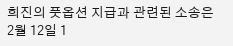희진의 풋옵션 지급과 관련된 소송은 2월 12일 1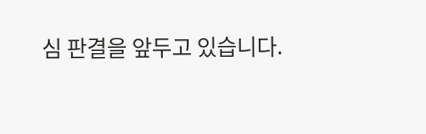심 판결을 앞두고 있습니다.